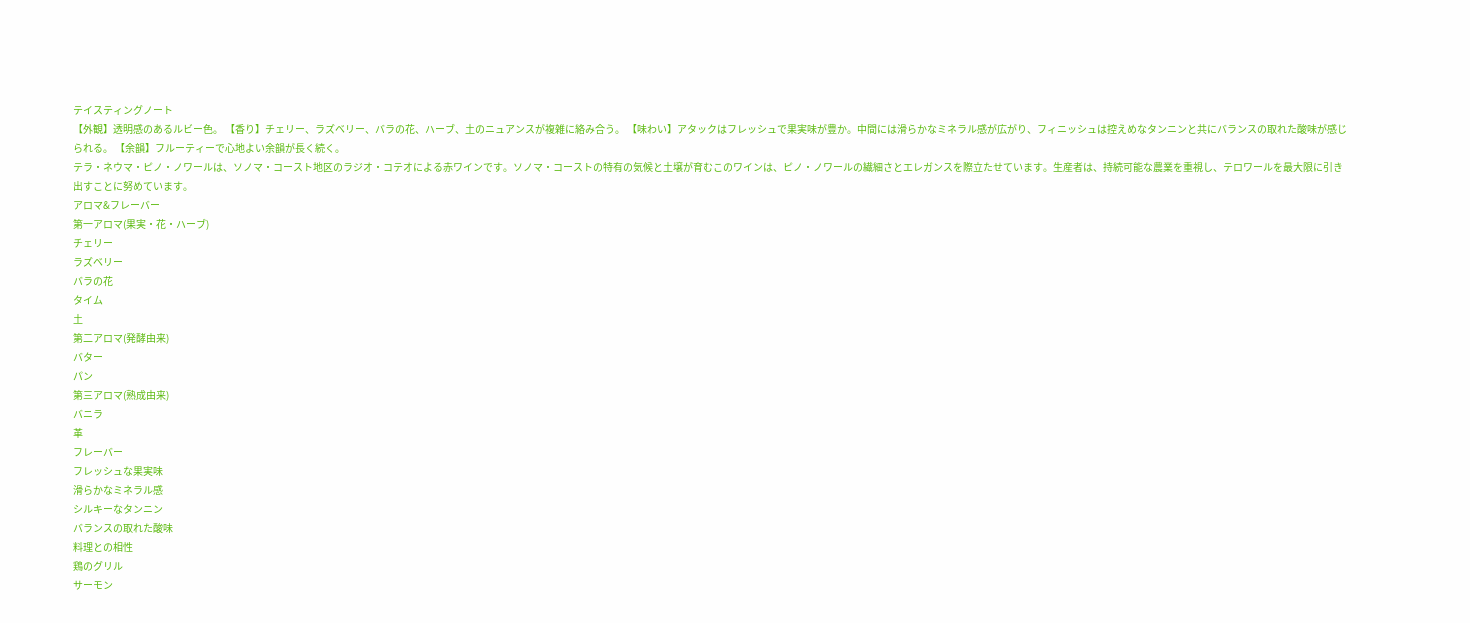テイスティングノート
【外観】透明感のあるルビー色。 【香り】チェリー、ラズベリー、バラの花、ハーブ、土のニュアンスが複雑に絡み合う。 【味わい】アタックはフレッシュで果実味が豊か。中間には滑らかなミネラル感が広がり、フィニッシュは控えめなタンニンと共にバランスの取れた酸味が感じられる。 【余韻】フルーティーで心地よい余韻が長く続く。
テラ・ネウマ・ピノ・ノワールは、ソノマ・コースト地区のラジオ・コテオによる赤ワインです。ソノマ・コーストの特有の気候と土壌が育むこのワインは、ピノ・ノワールの繊細さとエレガンスを際立たせています。生産者は、持続可能な農業を重視し、テロワールを最大限に引き出すことに努めています。
アロマ&フレーバー
第一アロマ(果実・花・ハーブ)
チェリー
ラズベリー
バラの花
タイム
土
第二アロマ(発酵由来)
バター
パン
第三アロマ(熟成由来)
バニラ
革
フレーバー
フレッシュな果実味
滑らかなミネラル感
シルキーなタンニン
バランスの取れた酸味
料理との相性
鶏のグリル
サーモン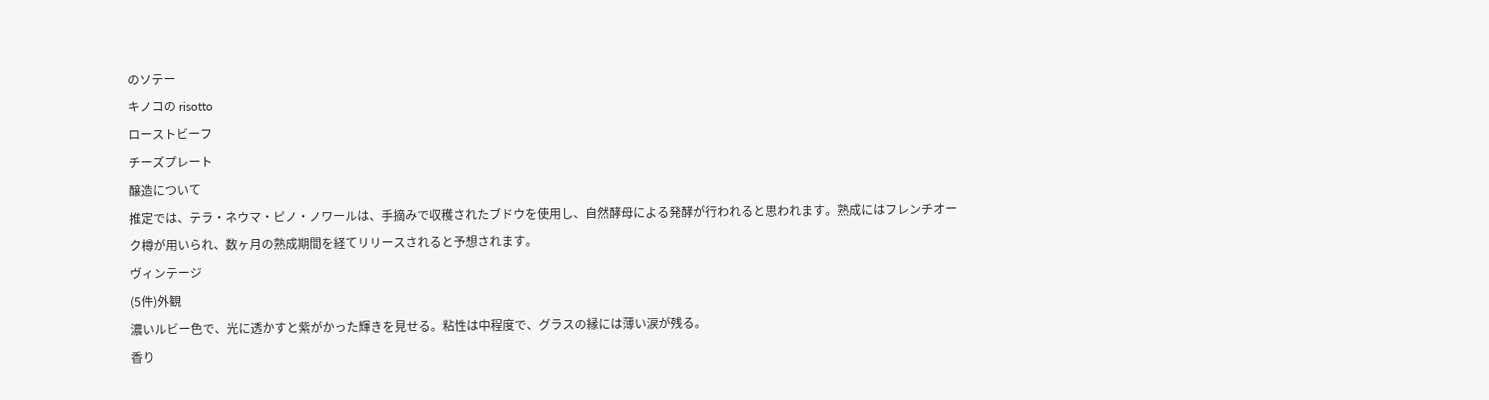のソテー
キノコの risotto
ローストビーフ
チーズプレート
醸造について
推定では、テラ・ネウマ・ピノ・ノワールは、手摘みで収穫されたブドウを使用し、自然酵母による発酵が行われると思われます。熟成にはフレンチオーク樽が用いられ、数ヶ月の熟成期間を経てリリースされると予想されます。
ヴィンテージ
(5件)外観
濃いルビー色で、光に透かすと紫がかった輝きを見せる。粘性は中程度で、グラスの縁には薄い涙が残る。
香り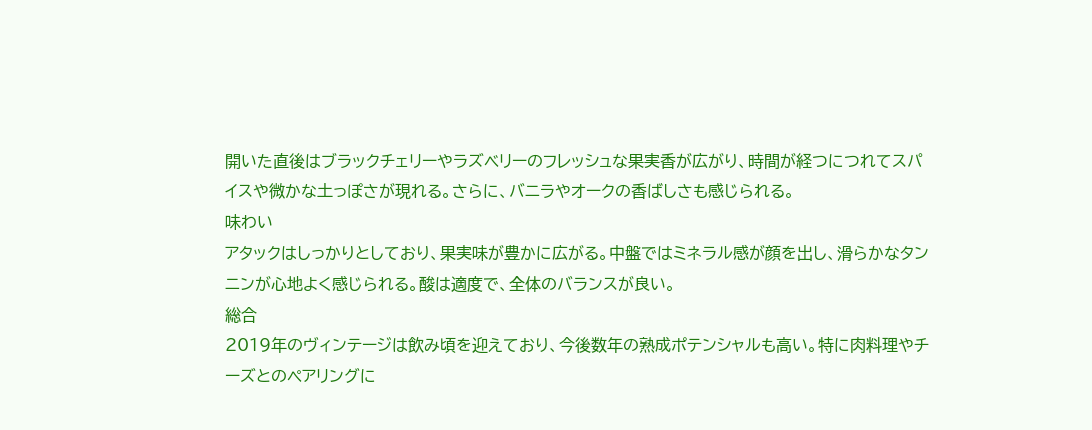開いた直後はブラックチェリーやラズベリーのフレッシュな果実香が広がり、時間が経つにつれてスパイスや微かな土っぽさが現れる。さらに、バニラやオークの香ばしさも感じられる。
味わい
アタックはしっかりとしており、果実味が豊かに広がる。中盤ではミネラル感が顔を出し、滑らかなタンニンが心地よく感じられる。酸は適度で、全体のバランスが良い。
総合
2019年のヴィンテージは飲み頃を迎えており、今後数年の熟成ポテンシャルも高い。特に肉料理やチーズとのペアリングに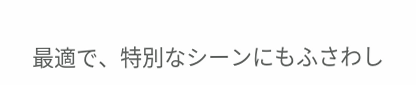最適で、特別なシーンにもふさわし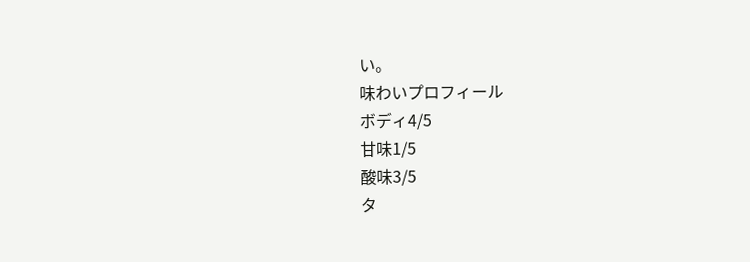い。
味わいプロフィール
ボディ4/5
甘味1/5
酸味3/5
タ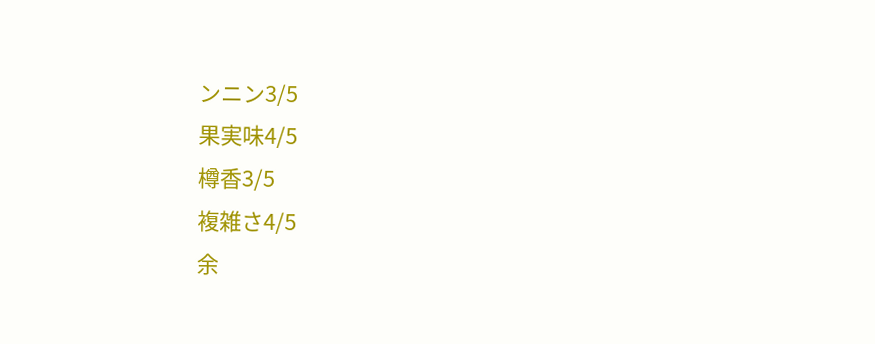ンニン3/5
果実味4/5
樽香3/5
複雑さ4/5
余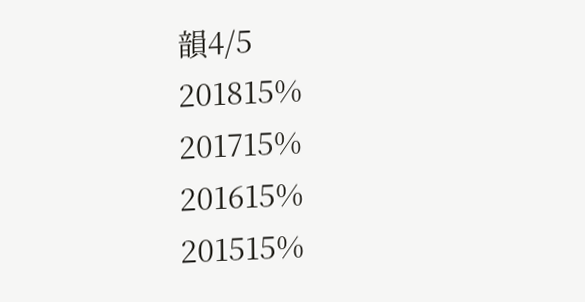韻4/5
201815%
201715%
201615%
201515%